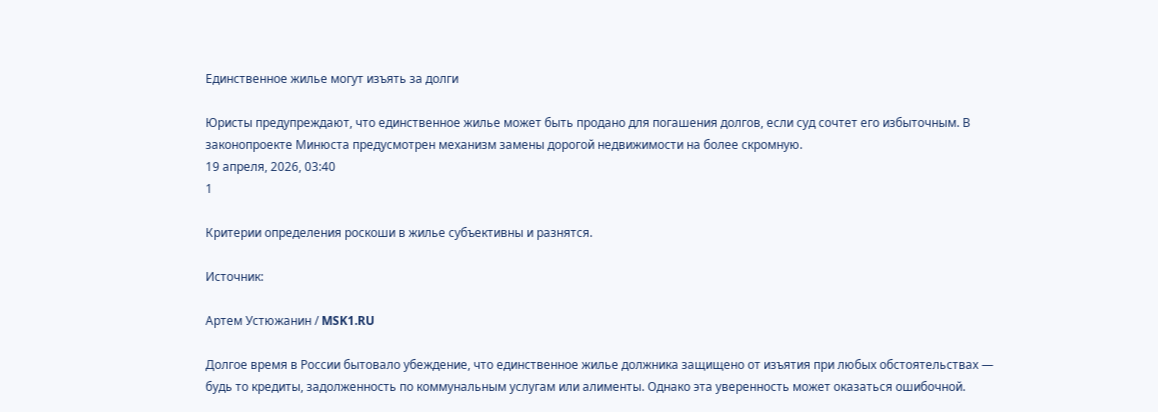Единственное жилье могут изъять за долги

Юристы предупреждают, что единственное жилье может быть продано для погашения долгов, если суд сочтет его избыточным. В законопроекте Минюста предусмотрен механизм замены дорогой недвижимости на более скромную.
19 апреля, 2026, 03:40
1

Критерии определения роскоши в жилье субъективны и разнятся.

Источник:

Артем Устюжанин / MSK1.RU

Долгое время в России бытовало убеждение, что единственное жилье должника защищено от изъятия при любых обстоятельствах — будь то кредиты, задолженность по коммунальным услугам или алименты. Однако эта уверенность может оказаться ошибочной.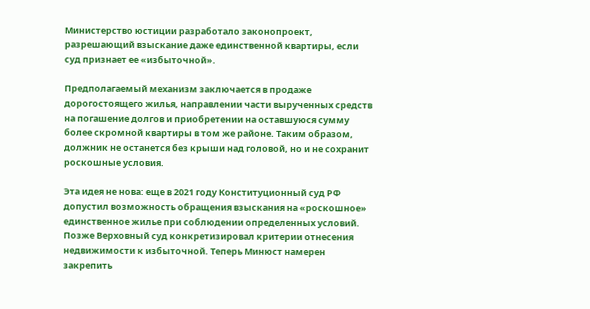Министерство юстиции разработало законопроект, разрешающий взыскание даже единственной квартиры, если суд признает ее «избыточной».

Предполагаемый механизм заключается в продаже дорогостоящего жилья, направлении части вырученных средств на погашение долгов и приобретении на оставшуюся сумму более скромной квартиры в том же районе. Таким образом, должник не останется без крыши над головой, но и не сохранит роскошные условия.

Эта идея не нова: еще в 2021 году Конституционный суд РФ допустил возможность обращения взыскания на «роскошное» единственное жилье при соблюдении определенных условий. Позже Верховный суд конкретизировал критерии отнесения недвижимости к избыточной. Теперь Минюст намерен закрепить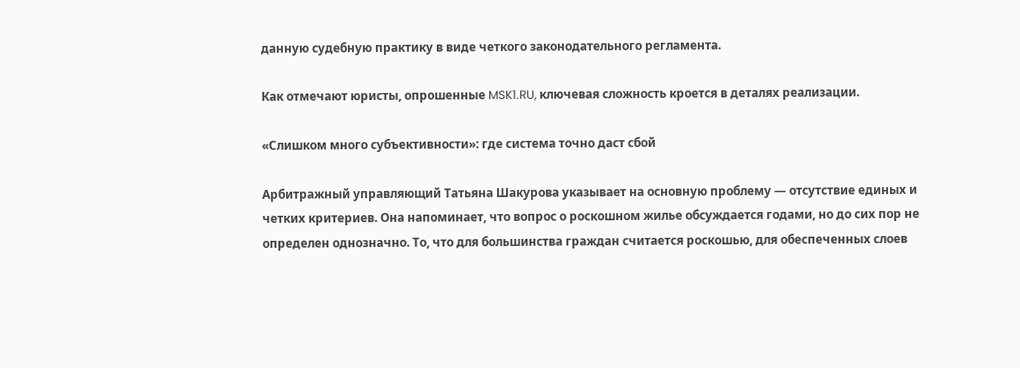данную судебную практику в виде четкого законодательного регламента.

Как отмечают юристы, опрошенные MSK1.RU, ключевая сложность кроется в деталях реализации.

«Слишком много субъективности»: где система точно даст сбой

Арбитражный управляющий Татьяна Шакурова указывает на основную проблему — отсутствие единых и четких критериев. Она напоминает, что вопрос о роскошном жилье обсуждается годами, но до сих пор не определен однозначно. То, что для большинства граждан считается роскошью, для обеспеченных слоев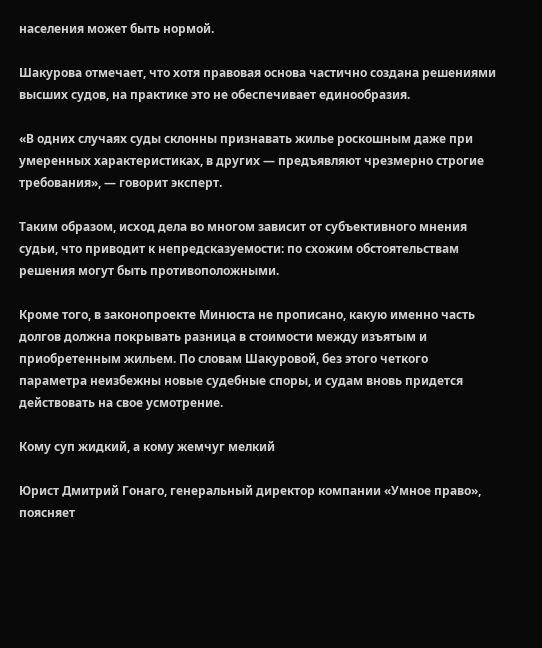населения может быть нормой.

Шакурова отмечает, что хотя правовая основа частично создана решениями высших судов, на практике это не обеспечивает единообразия.

«В одних случаях суды склонны признавать жилье роскошным даже при умеренных характеристиках, в других — предъявляют чрезмерно строгие требования», — говорит эксперт.

Таким образом, исход дела во многом зависит от субъективного мнения судьи, что приводит к непредсказуемости: по схожим обстоятельствам решения могут быть противоположными.

Кроме того, в законопроекте Минюста не прописано, какую именно часть долгов должна покрывать разница в стоимости между изъятым и приобретенным жильем. По словам Шакуровой, без этого четкого параметра неизбежны новые судебные споры, и судам вновь придется действовать на свое усмотрение.

Кому суп жидкий, а кому жемчуг мелкий

Юрист Дмитрий Гонаго, генеральный директор компании «Умное право», поясняет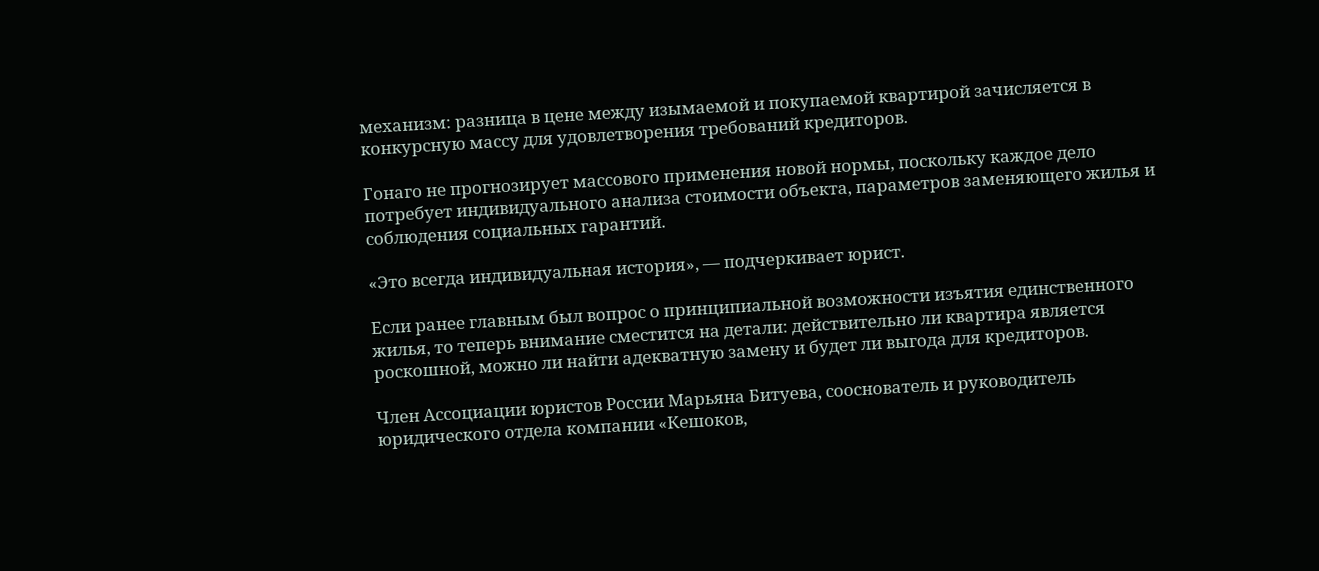механизм: разница в цене между изымаемой и покупаемой квартирой зачисляется в конкурсную массу для удовлетворения требований кредиторов.

Гонаго не прогнозирует массового применения новой нормы, поскольку каждое дело потребует индивидуального анализа стоимости объекта, параметров заменяющего жилья и соблюдения социальных гарантий.

«Это всегда индивидуальная история», — подчеркивает юрист.

Если ранее главным был вопрос о принципиальной возможности изъятия единственного жилья, то теперь внимание сместится на детали: действительно ли квартира является роскошной, можно ли найти адекватную замену и будет ли выгода для кредиторов.

Член Ассоциации юристов России Марьяна Битуева, сооснователь и руководитель юридического отдела компании «Кешоков,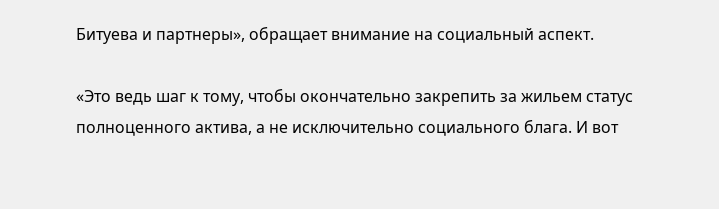Битуева и партнеры», обращает внимание на социальный аспект.

«Это ведь шаг к тому, чтобы окончательно закрепить за жильем статус полноценного актива, а не исключительно социального блага. И вот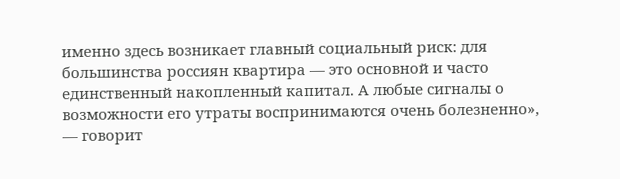именно здесь возникает главный социальный риск: для большинства россиян квартира — это основной и часто единственный накопленный капитал. А любые сигналы о возможности его утраты воспринимаются очень болезненно», — говорит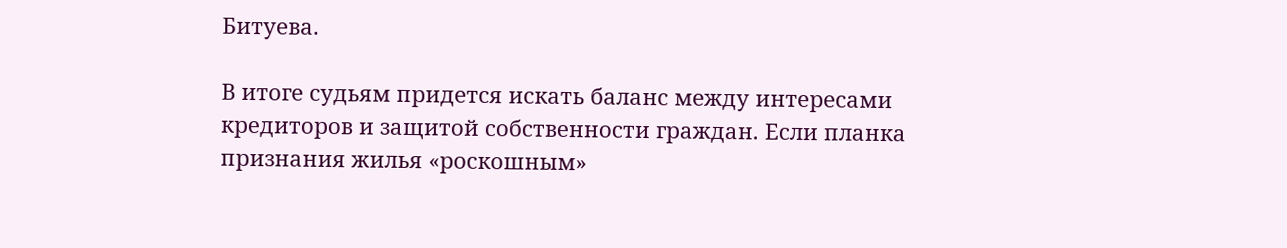Битуева.

В итоге судьям придется искать баланс между интересами кредиторов и защитой собственности граждан. Если планка признания жилья «роскошным»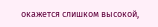окажется слишком высокой,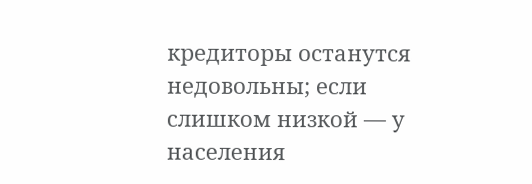кредиторы останутся недовольны; если слишком низкой — у населения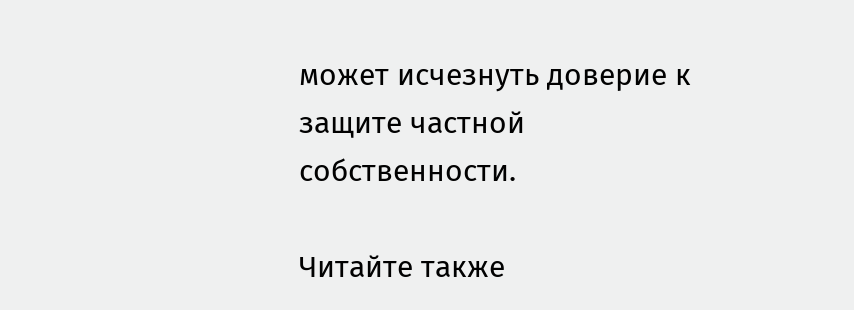может исчезнуть доверие к защите частной собственности.

Читайте также